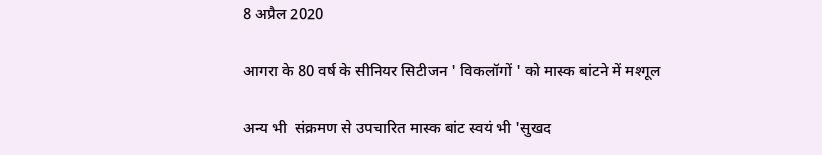8 अप्रैल 2020

आगरा के 80 वर्ष के सीनि‍यर सि‍टीजन ' वि‍कलॉगों ' को मास्‍क बांटने में मश्‍गूल

अन्‍य भी  संक्रमण से उपचारि‍त मास्‍क बांट स्‍वयं भी 'सुखद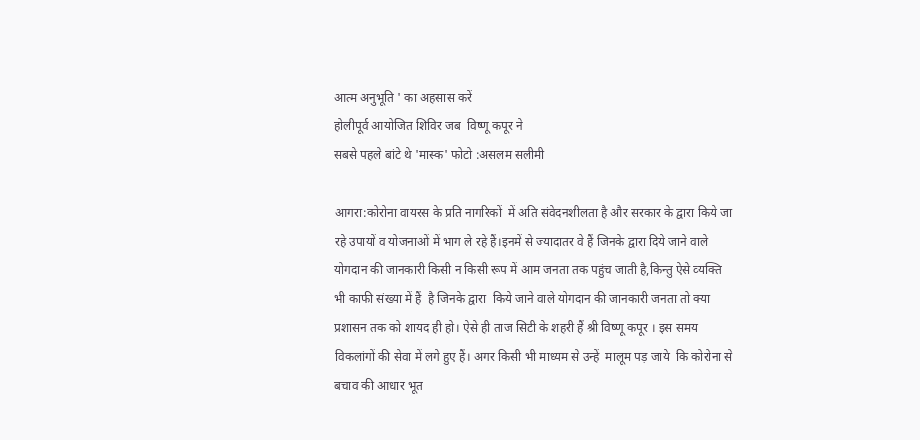आत्‍म अनुभूति ' का अहसास करें
होलीपूर्व आयोजि‍त शि‍वि‍र जब  वि‍ष्‍णू कपूर ने
सबसे पहले बांटे थे 'मास्‍क' फोटो :असलम सलीमी

आगरा:कोरोना वायरस के प्रति नागरि‍कों  में अति‍ संवेदनशीलता है और सरकार के द्वारा कि‍ये जा रहे उपायों व योजनाओं में भाग ले रहे हैं।इनमें से ज्‍यादातर वे हैं जि‍नके द्वारा दि‍ये जाने वाले योगदान की जानकारी कि‍सी न कि‍सी रूप में आम जनता तक पहुंच जाती है,कि‍न्‍तु ऐसे व्‍यक्‍ति‍ भी काफी संख्‍या में हैं  है जि‍नके द्वारा  कि‍ये जाने वाले योगदान की जानकारी जनता तो क्‍या प्रशासन तक को शायद ही हो। ऐसे ही ताज सि‍टी के शहरी हैं श्री वि‍ष्‍णू कपूर । इस समय वि‍कलांगों की सेवा में लगे हुए हैं। अगर कि‍सी भी माध्‍यम से उन्हें  मालूम पड़ जाये  कि‍ कोरोना से बचाव की आधार भूत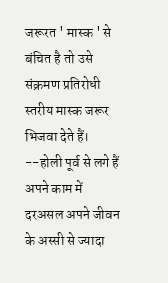जरूरत ' मास्‍क ' से बंचि‍त है तो उसे संक्रमण प्रति‍रोधी स्‍तरीय मास्‍क जरूर भि‍जवा देते हैं।
--होली पूर्व से लगे हैं अपने काम में
दरअसल अपने जीवन के अस्‍सी से ज्‍यादा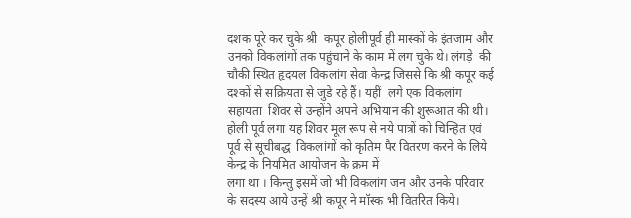दशक पूरे कर चुके श्री  कपूर होलीपूर्व ही मास्‍कों के इंतजाम और उनको वि‍कलांगों तक पहुंचाने के काम में लग चुके थे। लंगड़े  की चौकी स्‍थि‍त हृदयल वि‍कलांग सेवा केन्‍द्र जि‍ससे कि‍ श्री कपूर कई दश्‍कों से सक्रि‍यता से जुडे रहे हैं। यहीं  लगे एक वि‍कलांग सहायता  शि‍वर से उन्‍होंने अपने अभि‍यान की शुरूआत की थी। होली पूर्व लगा यह शि‍वर मूल रूप से नये पात्रों को चि‍न्‍हि‍त एवं पूर्व से सूचीबद्ध  वि‍कलांगों को कृति‍म पैर वि‍तरण करने के लि‍ये केन्‍द्र के नि‍यमि‍त आयोजन के क्रम में
लगा था । कि‍न्‍तु इसमें जो भी वि‍कलांग जन और उनके परिवार  के सदस्‍य आये उन्‍हें श्री कपूर ने मॉस्‍क भी वि‍तरि‍त कि‍ये।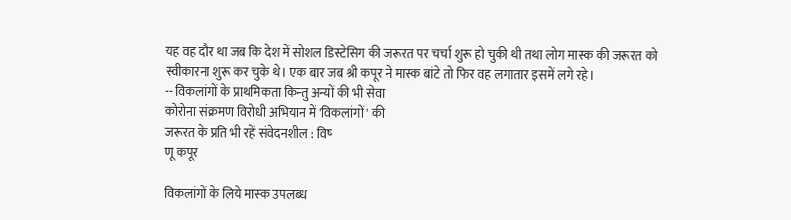यह वह दौर था जब कि‍ देश में सोशल डि‍स्‍टेसि‍ग की जरूरत पर चर्चा शुरू हो चुकी थी तथा लोग मास्‍क की जरूरत को स्‍वीकारना शुरू कर चुके थे। एक बार जब श्री कपूर ने मास्‍क बांटे तो फि‍र वह लगातार इसमें लगे रहे।
-- वि‍कलांगों के प्राथमि‍कता कि‍न्‍तु अन्यों की भी सेवा
कोरोना संक्रमण वि‍रोधी अभि‍यान में 'वि‍कलांगों ' की
जरूरत के प्रति‍ भी रहें संवेदनशील : वि‍ष्‍
णू कपूर

वि‍कलांगों के लि‍ये मास्‍क उपलब्‍ध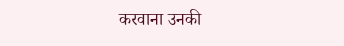करवाना उनकी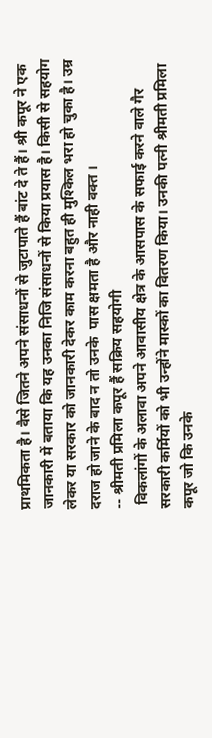प्राथमि‍कता है। वैसे जि‍तने अपने संसाधनों से जुटापाते हैं बांट दे ते हैं। श्री कपूर ने एक जानकारी में बताया कि‍ यह उनका नि‍जि‍ संसाधनों से कि‍या प्रयास है। कि‍सी से सहयोग लेकर या सरकार को जानकारी देकर काम करना बहुत ही मुश्‍कि‍ल भरा हो चुका है। उम्र दराज हो जाने के बाद न तो उनके  पास क्षमता है और नाही वक्‍त ।
-- श्रीमती प्रमि‍ला कपूर हैं सक्रि‍य सहयोगी
 वि‍कलांगों के अलावा अपने आवासीय क्षेत्र के आसपास के सफाई करने वाले गैर सरकारी कर्मि‍यों को भी उन्‍होंने मास्‍कों का वि‍तरण कि‍या। उनकी पत्‍नी श्रीमती प्रमि‍ला कपूर जो कि‍ उनके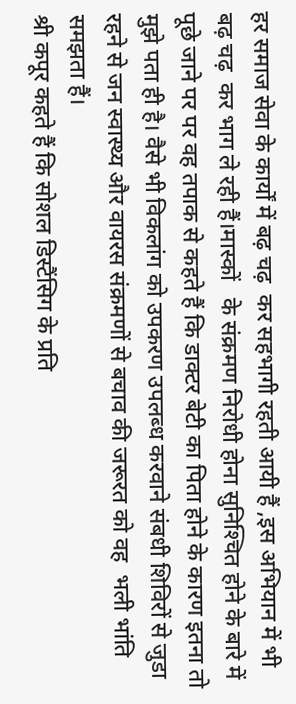हर समाज सेवा के कार्यों में बढ़ चढ़  कर सहभागी रहती आयी हैं ,इस अभि‍यान में भी बढ़ चढ़  कर भाग ले रही हैं।मास्कों   के संक्रमण नि‍रोधी होना सुनि‍श्‍चि‍त होने के बारे में पूछे जाने पर पर वह तपाक से कहते हैं कि‍ डाक्‍टर बेटी का पि‍ता होने के कारण इतना तो मुझे पता ही है। वैसे भी वि‍कलांग को उपकरण उपलब्‍ध करवाने संबधी शि‍वि‍रों से जुडा रहने से जन स्‍वास्‍थ्‍य और वायरस संक्रमणों से बचाव की जरूरत को वह  भली भांति‍ समझता हैं।
श्री कपूर कहते हैं कि‍ सोशल डि‍स्‍टैंसि‍ग के प्रति‍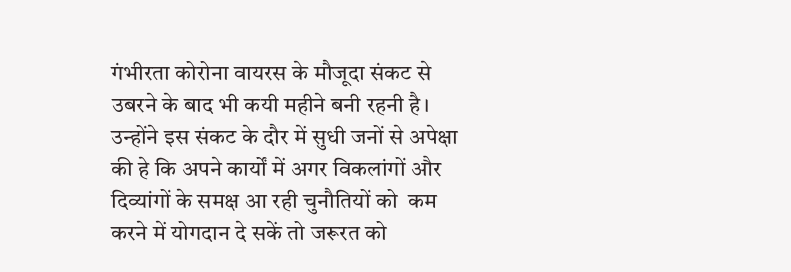गंभीरता कोरोना वायरस के मौजूदा संकट से उबरने के बाद भी कयी महीने बनी रहनी है। उन्‍होंने इस संकट के दौर में सुधी जनों से अपेक्षा की हे कि‍ अपने कार्यों में अगर वि‍कलांगों और दि‍व्‍यांगों के समक्ष आ रही चुनौति‍यों को  कम करने में योगदान दे सकें तो जरूरत को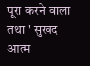पूरा करने वाला तथा ' सुखद आत्‍म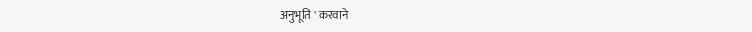अनुभूति‍ ' करवाने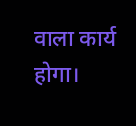वाला कार्य होगा।